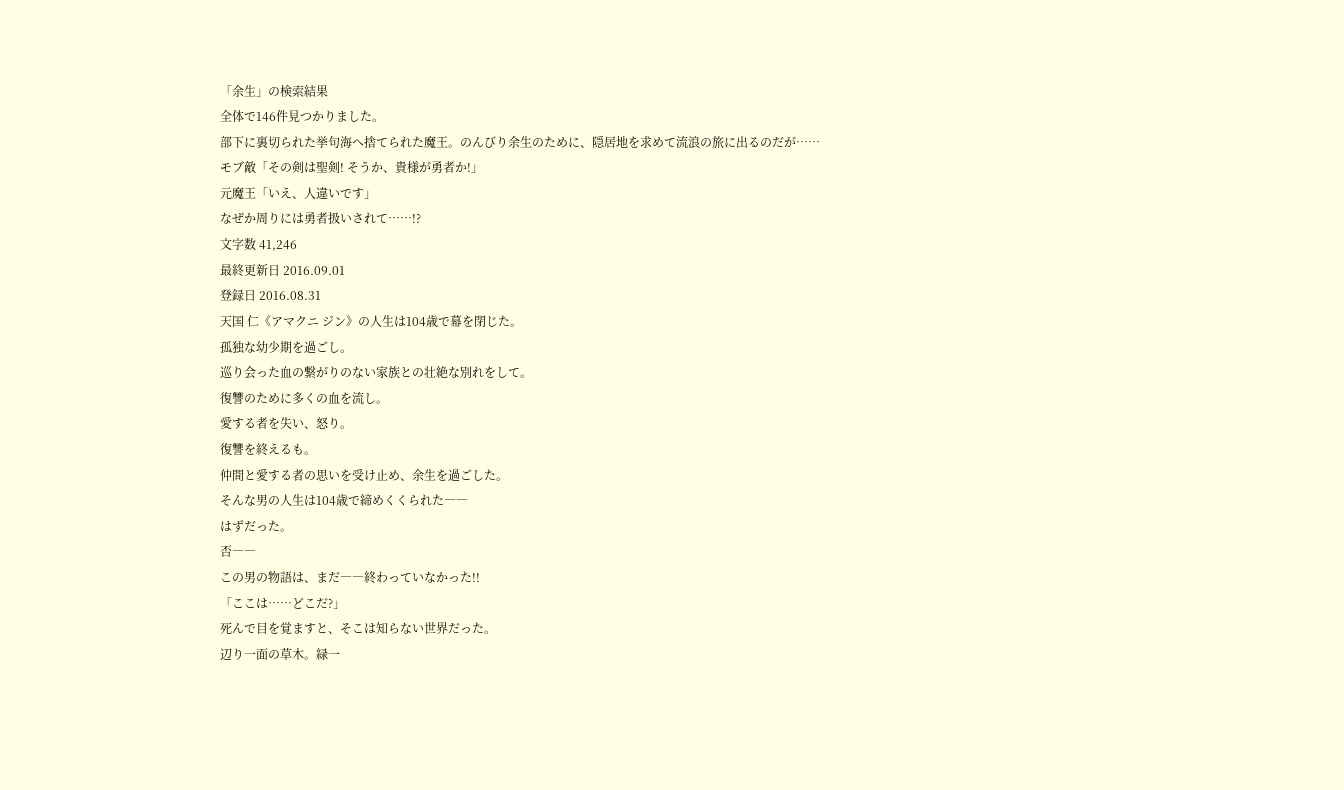「余生」の検索結果
全体で146件見つかりました。
部下に裏切られた挙句海へ捨てられた魔王。のんびり余生のために、隠居地を求めて流浪の旅に出るのだが……
モブ敵「その剣は聖剣! そうか、貴様が勇者か!」
元魔王「いえ、人違いです」
なぜか周りには勇者扱いされて……!?
文字数 41,246
最終更新日 2016.09.01
登録日 2016.08.31
天国 仁《アマクニ ジン》の人生は104歳で幕を閉じた。
孤独な幼少期を過ごし。
巡り会った血の繋がりのない家族との壮絶な別れをして。
復讐のために多くの血を流し。
愛する者を失い、怒り。
復讐を終えるも。
仲間と愛する者の思いを受け止め、余生を過ごした。
そんな男の人生は104歳で締めくくられた――
はずだった。
否――
この男の物語は、まだ――終わっていなかった!!
「ここは……どこだ?」
死んで目を覚ますと、そこは知らない世界だった。
辺り一面の草木。緑一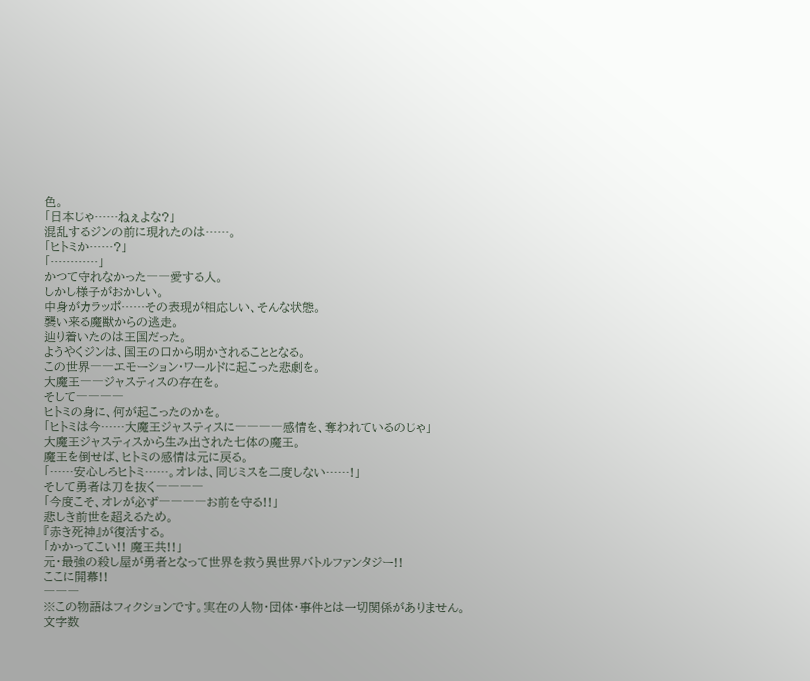色。
「日本じゃ……ねぇよな?」
混乱するジンの前に現れたのは……。
「ヒトミか……?」
「…………」
かつて守れなかった――愛する人。
しかし様子がおかしい。
中身がカラッポ……その表現が相応しい、そんな状態。
襲い来る魔獣からの逃走。
辿り着いたのは王国だった。
ようやくジンは、国王の口から明かされることとなる。
この世界――エモーション・ワールドに起こった悲劇を。
大魔王――ジャスティスの存在を。
そして――――
ヒトミの身に、何が起こったのかを。
「ヒトミは今……大魔王ジャスティスに――――感情を、奪われているのじゃ」
大魔王ジャスティスから生み出された七体の魔王。
魔王を倒せば、ヒトミの感情は元に戻る。
「……安心しろヒトミ……。オレは、同じミスを二度しない……!」
そして勇者は刀を抜く――――
「今度こそ、オレが必ず――――お前を守る!!」
悲しき前世を超えるため。
『赤き死神』が復活する。
「かかってこい!! 魔王共!!」
元・最強の殺し屋が勇者となって世界を救う異世界バトルファンタジー!!
ここに開幕!!
―――
※この物語はフィクションです。実在の人物・団体・事件とは一切関係がありません。
文字数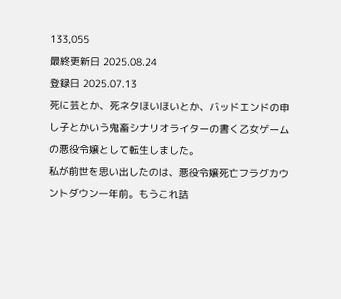133,055
最終更新日 2025.08.24
登録日 2025.07.13
死に芸とか、死ネタほいほいとか、バッドエンドの申し子とかいう鬼畜シナリオライターの書く乙女ゲームの悪役令嬢として転生しました。
私が前世を思い出したのは、悪役令嬢死亡フラグカウントダウン一年前。もうこれ詰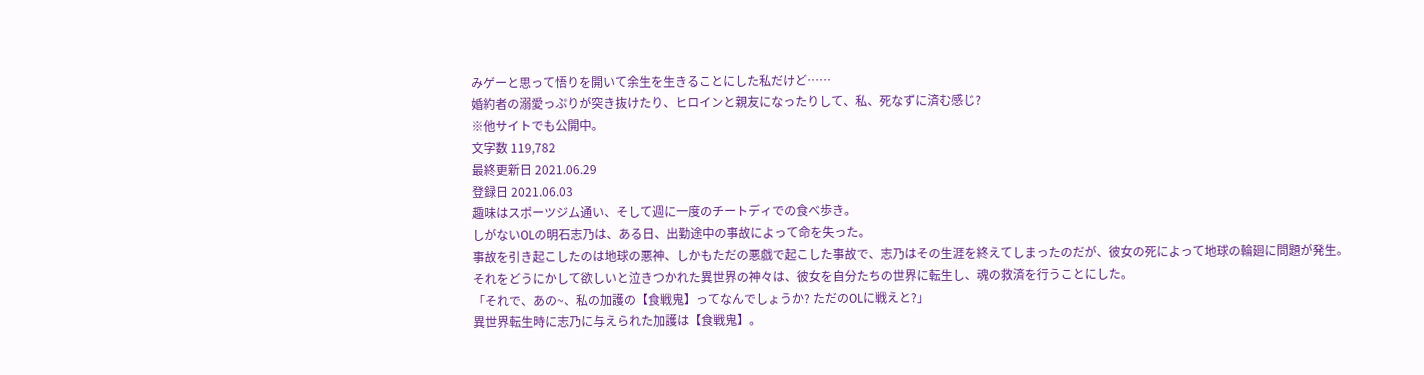みゲーと思って悟りを開いて余生を生きることにした私だけど……
婚約者の溺愛っぷりが突き抜けたり、ヒロインと親友になったりして、私、死なずに済む感じ?
※他サイトでも公開中。
文字数 119,782
最終更新日 2021.06.29
登録日 2021.06.03
趣味はスポーツジム通い、そして週に一度のチートディでの食べ歩き。
しがないОLの明石志乃は、ある日、出勤途中の事故によって命を失った。
事故を引き起こしたのは地球の悪神、しかもただの悪戯で起こした事故で、志乃はその生涯を終えてしまったのだが、彼女の死によって地球の輪廻に問題が発生。
それをどうにかして欲しいと泣きつかれた異世界の神々は、彼女を自分たちの世界に転生し、魂の救済を行うことにした。
「それで、あの~、私の加護の【食戦鬼】ってなんでしょうか? ただのОLに戦えと?」
異世界転生時に志乃に与えられた加護は【食戦鬼】。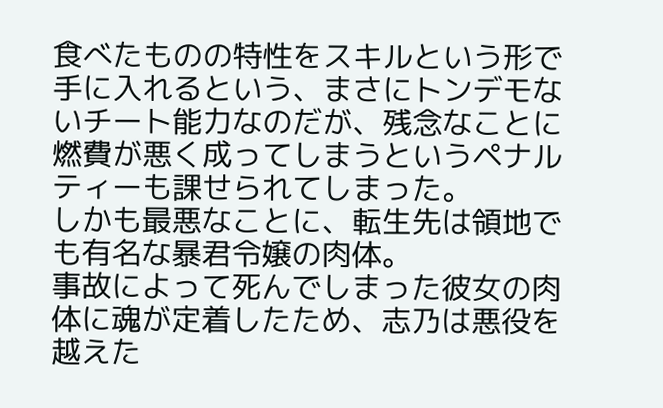食べたものの特性をスキルという形で手に入れるという、まさにトンデモないチート能力なのだが、残念なことに燃費が悪く成ってしまうというペナルティーも課せられてしまった。
しかも最悪なことに、転生先は領地でも有名な暴君令嬢の肉体。
事故によって死んでしまった彼女の肉体に魂が定着したため、志乃は悪役を越えた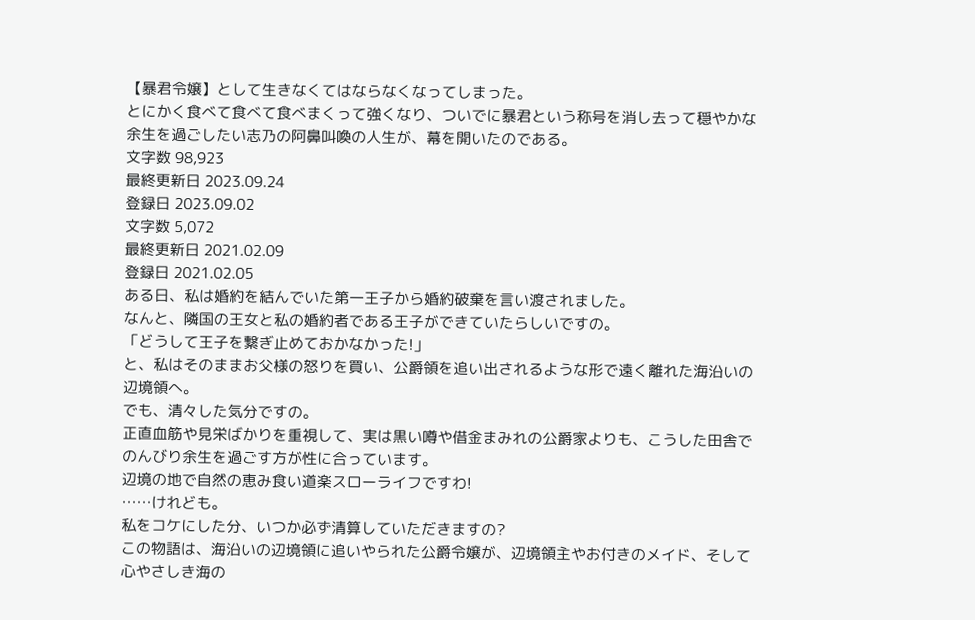【暴君令嬢】として生きなくてはならなくなってしまった。
とにかく食べて食べて食べまくって強くなり、ついでに暴君という称号を消し去って穏やかな余生を過ごしたい志乃の阿鼻叫喚の人生が、幕を開いたのである。
文字数 98,923
最終更新日 2023.09.24
登録日 2023.09.02
文字数 5,072
最終更新日 2021.02.09
登録日 2021.02.05
ある日、私は婚約を結んでいた第一王子から婚約破棄を言い渡されました。
なんと、隣国の王女と私の婚約者である王子ができていたらしいですの。
「どうして王子を繋ぎ止めておかなかった!」
と、私はそのままお父様の怒りを買い、公爵領を追い出されるような形で遠く離れた海沿いの辺境領へ。
でも、清々した気分ですの。
正直血筋や見栄ばかりを重視して、実は黒い噂や借金まみれの公爵家よりも、こうした田舎でのんびり余生を過ごす方が性に合っています。
辺境の地で自然の恵み食い道楽スローライフですわ!
……けれども。
私をコケにした分、いつか必ず清算していただきますの?
この物語は、海沿いの辺境領に追いやられた公爵令嬢が、辺境領主やお付きのメイド、そして心やさしき海の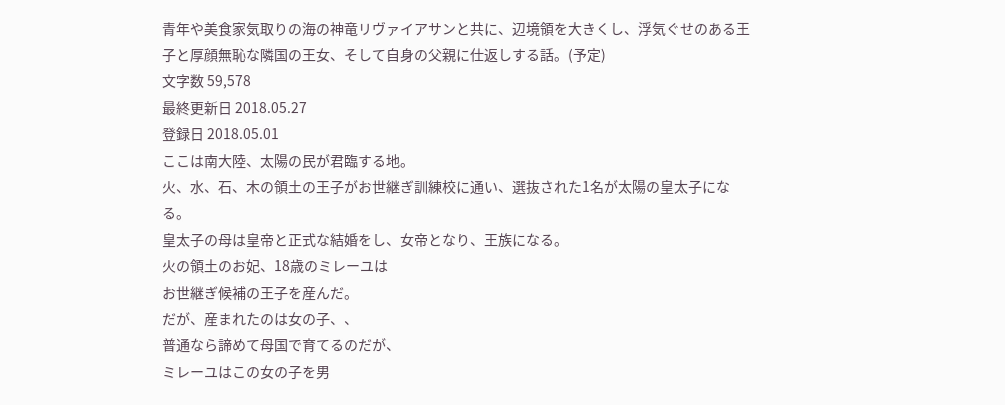青年や美食家気取りの海の神竜リヴァイアサンと共に、辺境領を大きくし、浮気ぐせのある王子と厚顔無恥な隣国の王女、そして自身の父親に仕返しする話。(予定)
文字数 59,578
最終更新日 2018.05.27
登録日 2018.05.01
ここは南大陸、太陽の民が君臨する地。
火、水、石、木の領土の王子がお世継ぎ訓練校に通い、選抜された1名が太陽の皇太子になる。
皇太子の母は皇帝と正式な結婚をし、女帝となり、王族になる。
火の領土のお妃、18歳のミレーユは
お世継ぎ候補の王子を産んだ。
だが、産まれたのは女の子、、
普通なら諦めて母国で育てるのだが、
ミレーユはこの女の子を男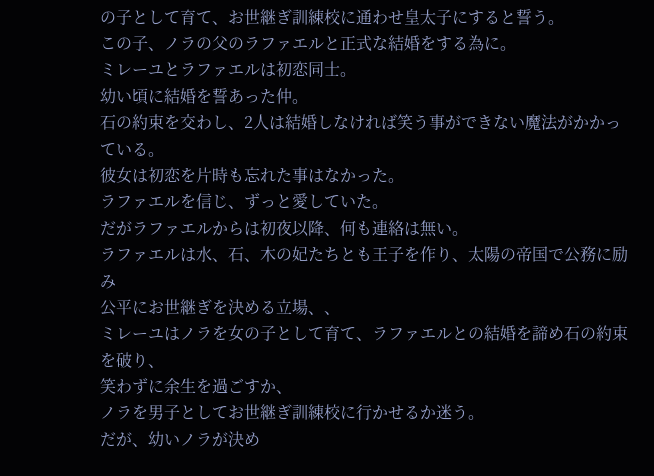の子として育て、お世継ぎ訓練校に通わせ皇太子にすると誓う。
この子、ノラの父のラファエルと正式な結婚をする為に。
ミレーユとラファエルは初恋同士。
幼い頃に結婚を誓あった仲。
石の約束を交わし、2人は結婚しなければ笑う事ができない魔法がかかっている。
彼女は初恋を片時も忘れた事はなかった。
ラファエルを信じ、ずっと愛していた。
だがラファエルからは初夜以降、何も連絡は無い。
ラファエルは水、石、木の妃たちとも王子を作り、太陽の帝国で公務に励み
公平にお世継ぎを決める立場、、
ミレーユはノラを女の子として育て、ラファエルとの結婚を諦め石の約束を破り、
笑わずに余生を過ごすか、
ノラを男子としてお世継ぎ訓練校に行かせるか迷う。
だが、幼いノラが決め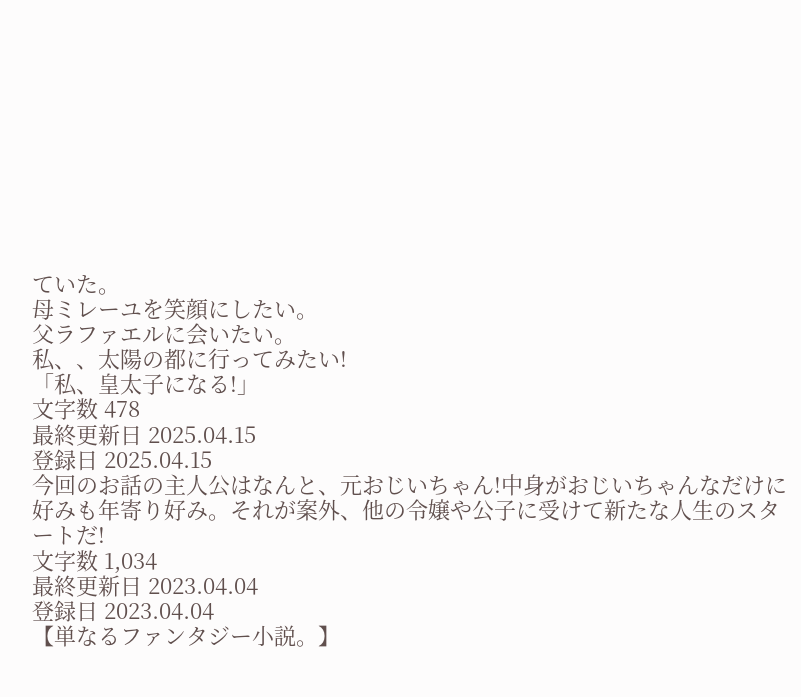ていた。
母ミレーユを笑顔にしたい。
父ラファエルに会いたい。
私、、太陽の都に行ってみたい!
「私、皇太子になる!」
文字数 478
最終更新日 2025.04.15
登録日 2025.04.15
今回のお話の主人公はなんと、元おじいちゃん!中身がおじいちゃんなだけに好みも年寄り好み。それが案外、他の令嬢や公子に受けて新たな人生のスタートだ!
文字数 1,034
最終更新日 2023.04.04
登録日 2023.04.04
【単なるファンタジー小説。】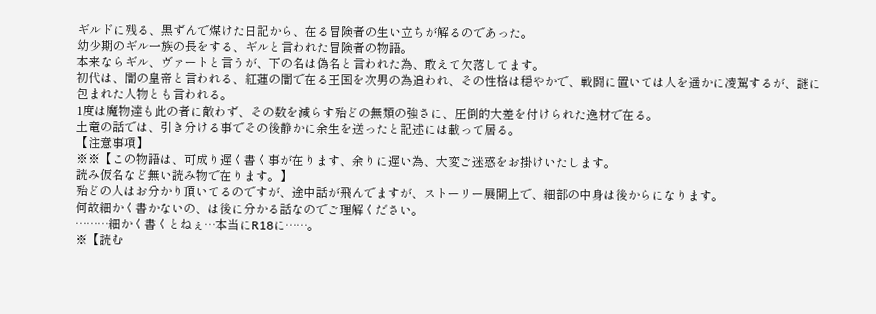ギルドに残る、黒ずんで煤けた日記から、在る冒険者の生い立ちが解るのであった。
幼少期のギル一族の長をする、ギルと言われた冒険者の物語。
本来ならギル、ヴァートと言うが、下の名は偽名と言われた為、敢えて欠落してます。
初代は、闇の皇帝と言われる、紅蓮の闇で在る王国を次男の為追われ、その性格は穏やかで、戦闘に置いては人を遥かに凌駕するが、謎に包まれた人物とも言われる。
1度は魔物達も此の者に敵わず、その数を減らす殆どの無類の強さに、圧倒的大差を付けられた逸材で在る。
土竜の話では、引き分ける事でその後静かに余生を送ったと記述には載って居る。
【注意事項】
※※【この物語は、可成り遅く書く事が在ります、余りに遅い為、大変ご迷惑をお掛けいたします。
読み仮名など無い読み物で在ります。】
殆どの人はお分かり頂いてるのですが、途中話が飛んでますが、ストーリー展開上で、細部の中身は後からになります。
何故細かく書かないの、は後に分かる話なのでご理解ください。
………細かく書くとねぇ…本当にR18に……。
※【読む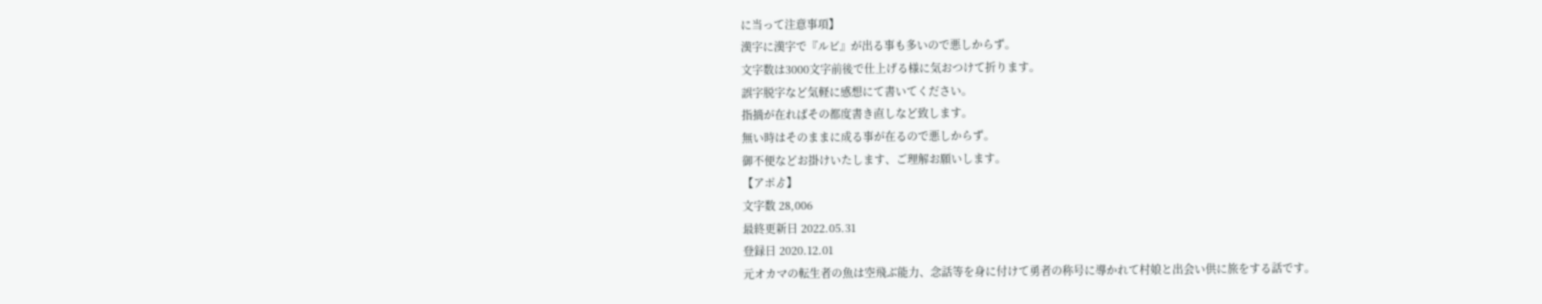に当って注意事項】
漢字に漢字で『ルビ』が出る事も多いので悪しからず。
文字数は3000文字前後で仕上げる様に気おつけて折ります。
誤字脱字など気軽に感想にて書いてください。
指摘が在ればその都度書き直しなど致します。
無い時はそのままに成る事が在るので悪しからず。
御不便などお掛けいたします、ご理解お願いします。
【アポゟ】
文字数 28,006
最終更新日 2022.05.31
登録日 2020.12.01
元オカマの転生者の魚は空飛ぶ能力、念話等を身に付けて勇者の称号に導かれて村娘と出会い供に旅をする話です。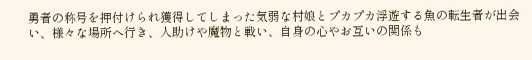勇者の称号を押付けられ獲得してしまった気弱な村娘とプカプカ浮遊する魚の転生者が出会い、様々な場所へ行き、人助けや魔物と戦い、自身の心やお互いの関係も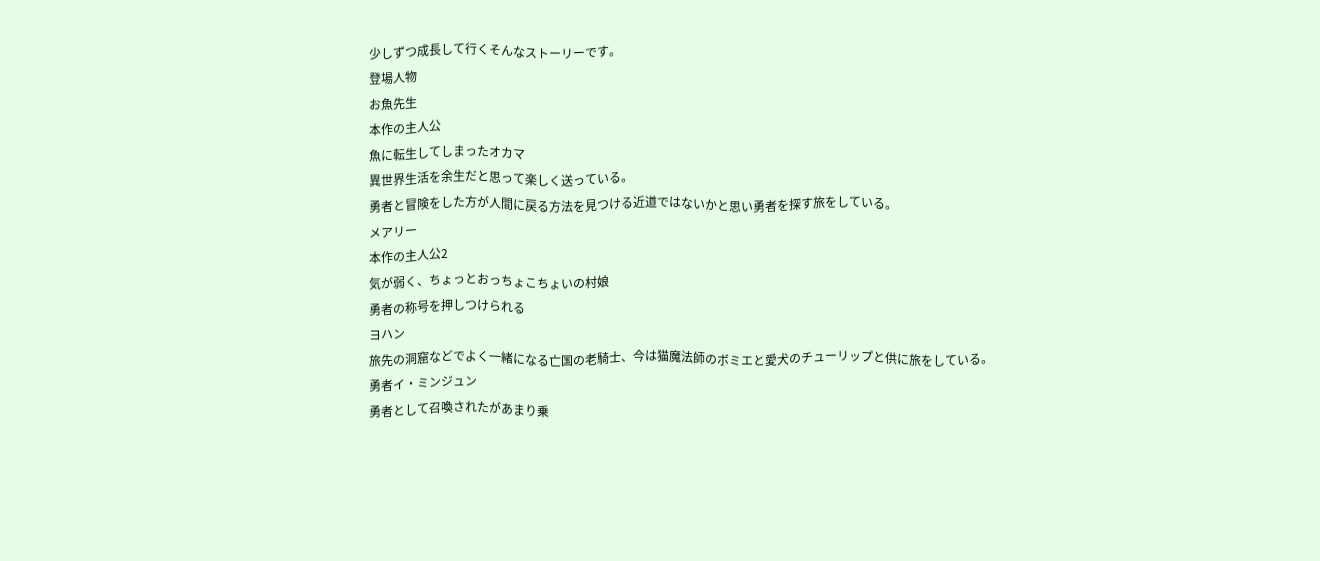少しずつ成長して行くそんなストーリーです。
登場人物
お魚先生
本作の主人公
魚に転生してしまったオカマ
異世界生活を余生だと思って楽しく送っている。
勇者と冒険をした方が人間に戻る方法を見つける近道ではないかと思い勇者を探す旅をしている。
メアリー
本作の主人公2
気が弱く、ちょっとおっちょこちょいの村娘
勇者の称号を押しつけられる
ヨハン
旅先の洞窟などでよく一緒になる亡国の老騎士、今は猫魔法師のボミエと愛犬のチューリップと供に旅をしている。
勇者イ・ミンジュン
勇者として召喚されたがあまり乗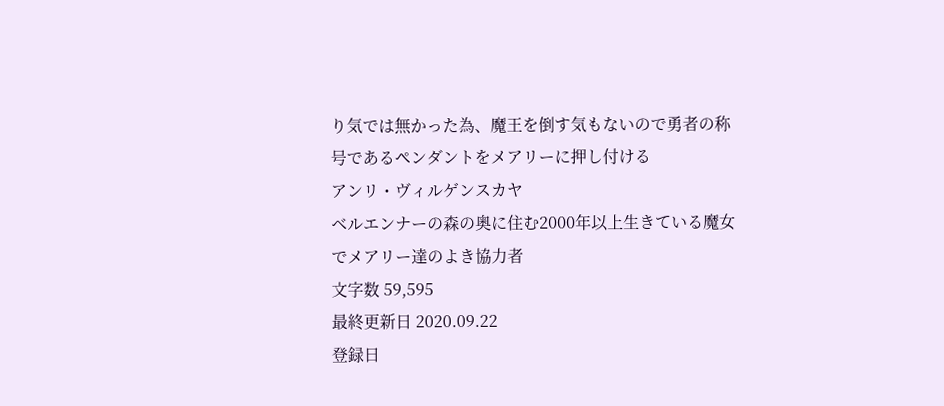り気では無かった為、魔王を倒す気もないので勇者の称号であるペンダントをメアリーに押し付ける
アンリ・ヴィルゲンスカヤ
ベルエンナーの森の奥に住む2000年以上生きている魔女でメアリー達のよき協力者
文字数 59,595
最終更新日 2020.09.22
登録日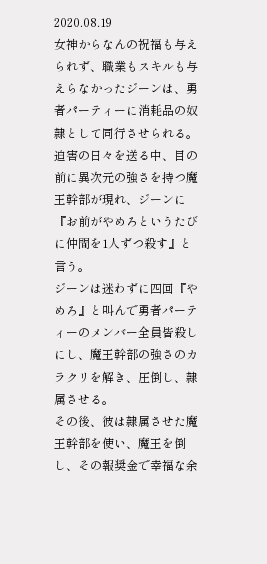2020.08.19
女神からなんの祝福も与えられず、職業もスキルも与えらなかったジーンは、勇者パーティーに消耗品の奴隷として同行させられる。
迫害の日々を送る中、目の前に異次元の強さを持つ魔王幹部が現れ、ジーンに『お前がやめろというたびに仲間を1人ずつ殺す』と言う。
ジーンは迷わずに四回『やめろ』と叫んで勇者パーティーのメンバー全員皆殺しにし、魔王幹部の強さのカラクリを解き、圧倒し、隷属させる。
その後、彼は隷属させた魔王幹部を使い、魔王を倒し、その報奨金で幸福な余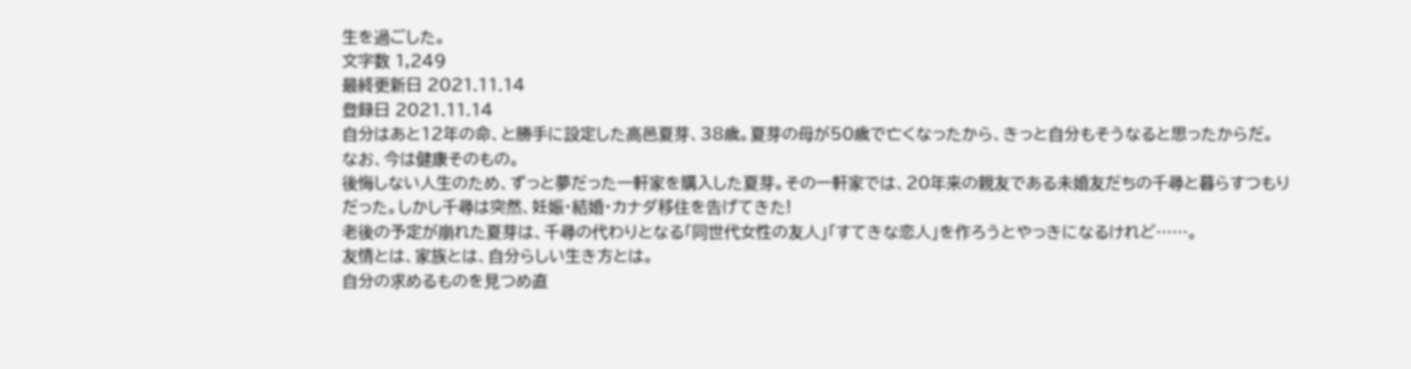生を過ごした。
文字数 1,249
最終更新日 2021.11.14
登録日 2021.11.14
自分はあと12年の命、と勝手に設定した高邑夏芽、38歳。夏芽の母が50歳で亡くなったから、きっと自分もそうなると思ったからだ。
なお、今は健康そのもの。
後悔しない人生のため、ずっと夢だった一軒家を購入した夏芽。その一軒家では、20年来の親友である未婚友だちの千尋と暮らすつもりだった。しかし千尋は突然、妊娠・結婚・カナダ移住を告げてきた!
老後の予定が崩れた夏芽は、千尋の代わりとなる「同世代女性の友人」「すてきな恋人」を作ろうとやっきになるけれど……。
友情とは、家族とは、自分らしい生き方とは。
自分の求めるものを見つめ直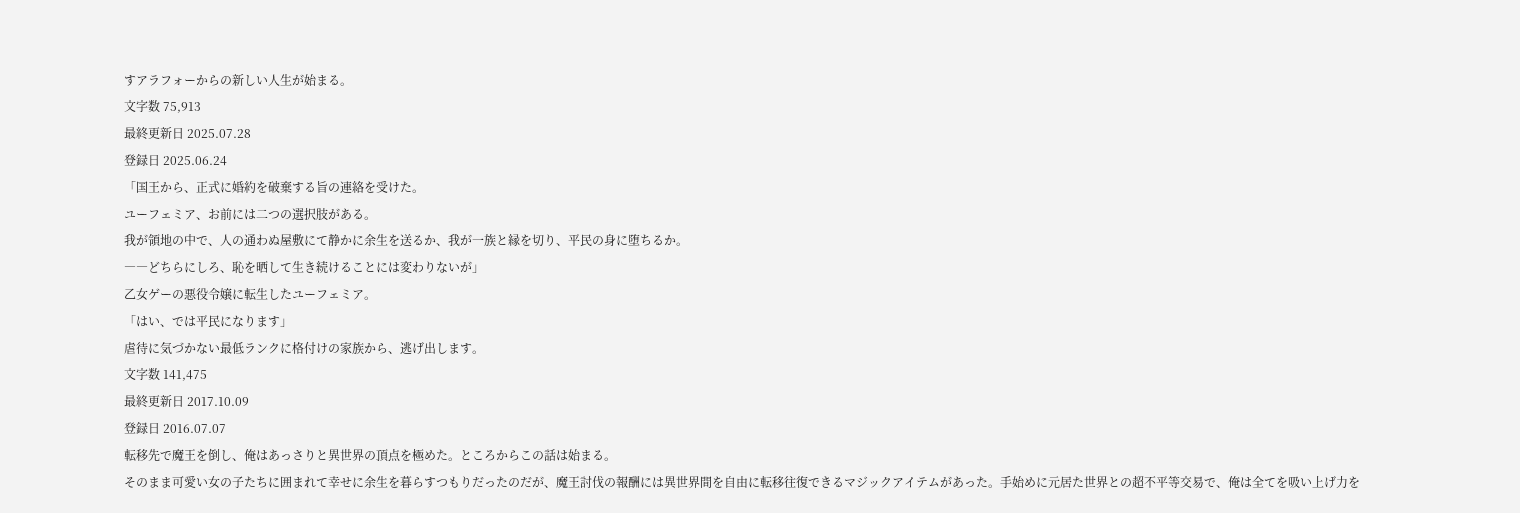すアラフォーからの新しい人生が始まる。
文字数 75,913
最終更新日 2025.07.28
登録日 2025.06.24
「国王から、正式に婚約を破棄する旨の連絡を受けた。
ユーフェミア、お前には二つの選択肢がある。
我が領地の中で、人の通わぬ屋敷にて静かに余生を送るか、我が一族と縁を切り、平民の身に堕ちるか。
――どちらにしろ、恥を晒して生き続けることには変わりないが」
乙女ゲーの悪役令嬢に転生したユーフェミア。
「はい、では平民になります」
虐待に気づかない最低ランクに格付けの家族から、逃げ出します。
文字数 141,475
最終更新日 2017.10.09
登録日 2016.07.07
転移先で魔王を倒し、俺はあっさりと異世界の頂点を極めた。ところからこの話は始まる。
そのまま可愛い女の子たちに囲まれて幸せに余生を暮らすつもりだったのだが、魔王討伐の報酬には異世界間を自由に転移往復できるマジックアイテムがあった。手始めに元居た世界との超不平等交易で、俺は全てを吸い上げ力を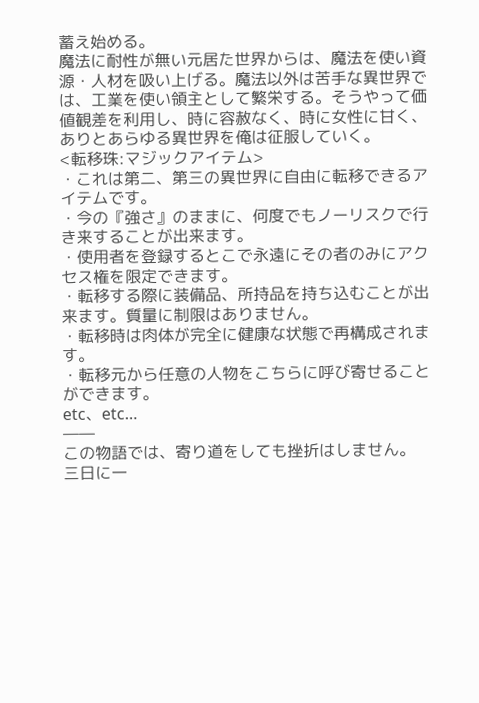蓄え始める。
魔法に耐性が無い元居た世界からは、魔法を使い資源・人材を吸い上げる。魔法以外は苦手な異世界では、工業を使い領主として繁栄する。そうやって価値観差を利用し、時に容赦なく、時に女性に甘く、ありとあらゆる異世界を俺は征服していく。
<転移珠:マジックアイテム>
・これは第二、第三の異世界に自由に転移できるアイテムです。
・今の『強さ』のままに、何度でもノーリスクで行き来することが出来ます。
・使用者を登録するとこで永遠にその者のみにアクセス権を限定できます。
・転移する際に装備品、所持品を持ち込むことが出来ます。質量に制限はありません。
・転移時は肉体が完全に健康な状態で再構成されます。
・転移元から任意の人物をこちらに呼び寄せることができます。
etc、etc…
――
この物語では、寄り道をしても挫折はしません。
三日に一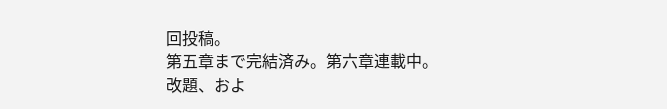回投稿。
第五章まで完結済み。第六章連載中。
改題、およ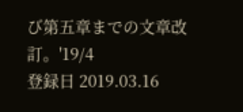び第五章までの文章改訂。'19/4
登録日 2019.03.16